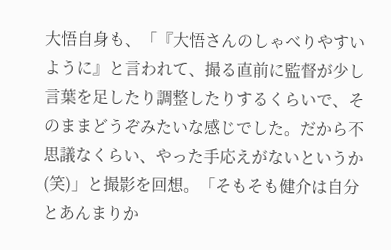大悟自身も、「『大悟さんのしゃべりやすいように』と言われて、撮る直前に監督が少し言葉を足したり調整したりするくらいで、そのままどうぞみたいな感じでした。だから不思議なくらい、やった手応えがないというか(笑)」と撮影を回想。「そもそも健介は自分とあんまりか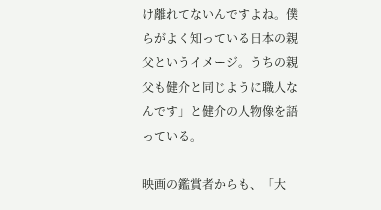け離れてないんですよね。僕らがよく知っている日本の親父というイメージ。うちの親父も健介と同じように職人なんです」と健介の人物像を語っている。

映画の鑑賞者からも、「大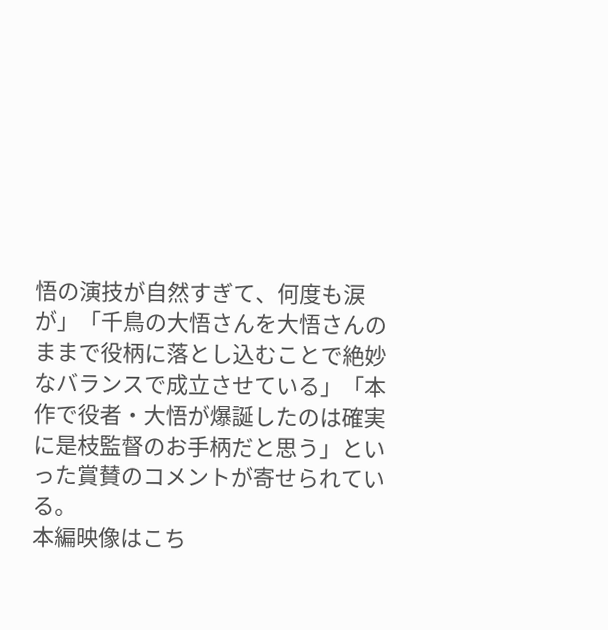悟の演技が自然すぎて、何度も涙が」「千鳥の大悟さんを大悟さんのままで役柄に落とし込むことで絶妙なバランスで成立させている」「本作で役者・大悟が爆誕したのは確実に是枝監督のお手柄だと思う」といった賞賛のコメントが寄せられている。
本編映像はこち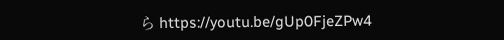ら https://youtu.be/gUp0FjeZPw4